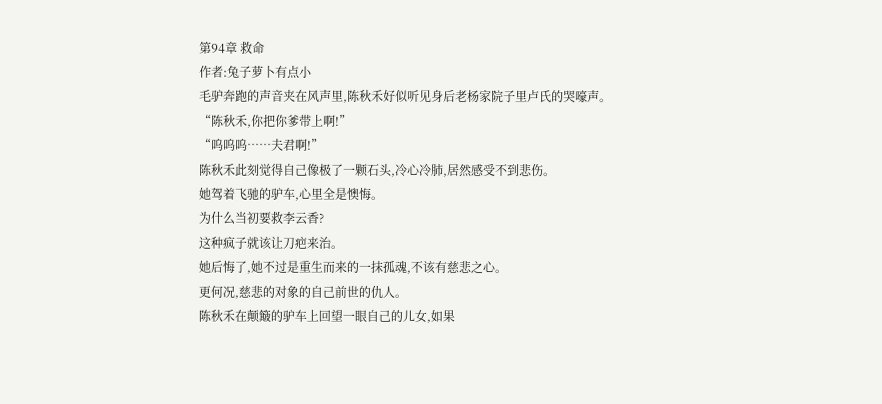第94章 救命
作者:兔子萝卜有点小
毛驴奔跑的声音夹在风声里,陈秋禾好似听见身后老杨家院子里卢氏的哭嚎声。
“陈秋禾,你把你爹带上啊!”
“呜呜呜……夫君啊!”
陈秋禾此刻觉得自己像极了一颗石头,冷心冷肺,居然感受不到悲伤。
她驾着飞驰的驴车,心里全是懊悔。
为什么当初要救李云香?
这种疯子就该让刀疤来治。
她后悔了,她不过是重生而来的一抹孤魂,不该有慈悲之心。
更何况,慈悲的对象的自己前世的仇人。
陈秋禾在颠簸的驴车上回望一眼自己的儿女,如果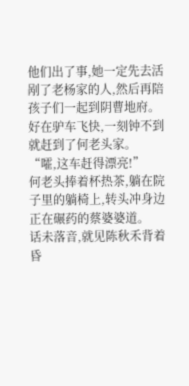他们出了事,她一定先去活剐了老杨家的人,然后再陪孩子们一起到阴曹地府。
好在驴车飞快,一刻钟不到就赶到了何老头家。
“嚯,这车赶得漂亮!”
何老头捧着杯热茶,躺在院子里的躺椅上,转头冲身边正在碾药的蔡婆婆道。
话未落音,就见陈秋禾背着昏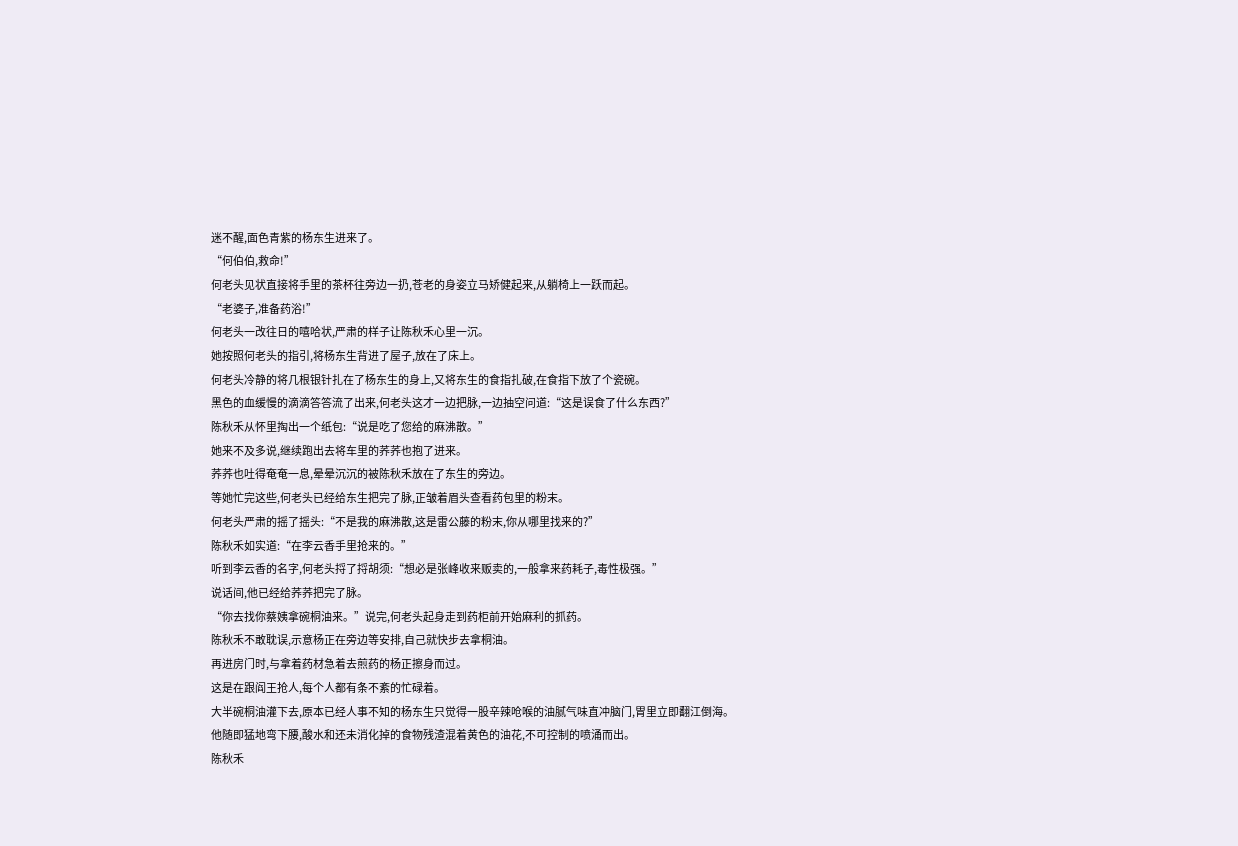迷不醒,面色青紫的杨东生进来了。
“何伯伯,救命!”
何老头见状直接将手里的茶杯往旁边一扔,苍老的身姿立马矫健起来,从躺椅上一跃而起。
“老婆子,准备药浴!”
何老头一改往日的嘻哈状,严肃的样子让陈秋禾心里一沉。
她按照何老头的指引,将杨东生背进了屋子,放在了床上。
何老头冷静的将几根银针扎在了杨东生的身上,又将东生的食指扎破,在食指下放了个瓷碗。
黑色的血缓慢的滴滴答答流了出来,何老头这才一边把脉,一边抽空问道:“这是误食了什么东西?”
陈秋禾从怀里掏出一个纸包:“说是吃了您给的麻沸散。”
她来不及多说,继续跑出去将车里的荞荞也抱了进来。
荞荞也吐得奄奄一息,晕晕沉沉的被陈秋禾放在了东生的旁边。
等她忙完这些,何老头已经给东生把完了脉,正皱着眉头查看药包里的粉末。
何老头严肃的摇了摇头:“不是我的麻沸散,这是雷公藤的粉末,你从哪里找来的?”
陈秋禾如实道:“在李云香手里抢来的。”
听到李云香的名字,何老头捋了捋胡须:“想必是张峰收来贩卖的,一般拿来药耗子,毒性极强。”
说话间,他已经给荞荞把完了脉。
“你去找你蔡姨拿碗桐油来。”说完,何老头起身走到药柜前开始麻利的抓药。
陈秋禾不敢耽误,示意杨正在旁边等安排,自己就快步去拿桐油。
再进房门时,与拿着药材急着去煎药的杨正擦身而过。
这是在跟阎王抢人,每个人都有条不紊的忙碌着。
大半碗桐油灌下去,原本已经人事不知的杨东生只觉得一股辛辣呛喉的油腻气味直冲脑门,胃里立即翻江倒海。
他随即猛地弯下腰,酸水和还未消化掉的食物残渣混着黄色的油花,不可控制的喷涌而出。
陈秋禾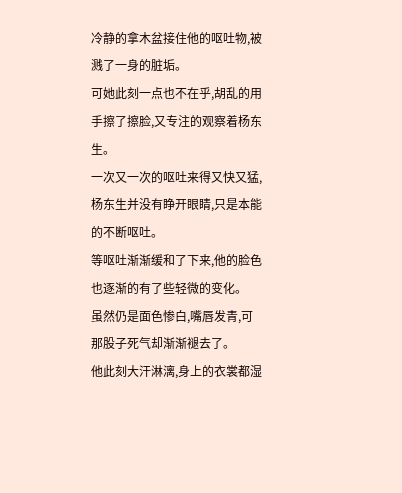冷静的拿木盆接住他的呕吐物,被溅了一身的脏垢。
可她此刻一点也不在乎,胡乱的用手擦了擦脸,又专注的观察着杨东生。
一次又一次的呕吐来得又快又猛,杨东生并没有睁开眼睛,只是本能的不断呕吐。
等呕吐渐渐缓和了下来,他的脸色也逐渐的有了些轻微的变化。
虽然仍是面色惨白,嘴唇发青,可那股子死气却渐渐褪去了。
他此刻大汗淋漓,身上的衣裳都湿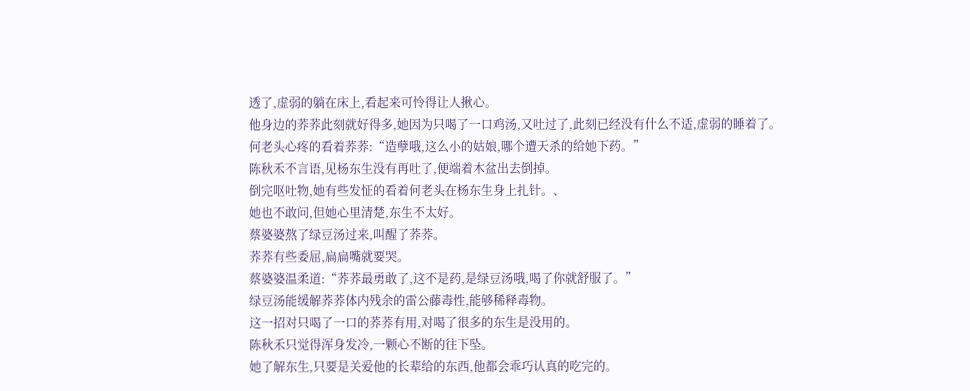透了,虚弱的躺在床上,看起来可怜得让人揪心。
他身边的荞荞此刻就好得多,她因为只喝了一口鸡汤,又吐过了,此刻已经没有什么不适,虚弱的睡着了。
何老头心疼的看着荞荞:“造孽哦,这么小的姑娘,哪个遭天杀的给她下药。”
陈秋禾不言语,见杨东生没有再吐了,便端着木盆出去倒掉。
倒完呕吐物,她有些发怔的看着何老头在杨东生身上扎针。、
她也不敢问,但她心里清楚,东生不太好。
蔡婆婆熬了绿豆汤过来,叫醒了荞荞。
荞荞有些委屈,扁扁嘴就要哭。
蔡婆婆温柔道:“荞荞最勇敢了,这不是药,是绿豆汤哦,喝了你就舒服了。”
绿豆汤能缓解荞荞体内残余的雷公藤毒性,能够稀释毒物。
这一招对只喝了一口的荞荞有用,对喝了很多的东生是没用的。
陈秋禾只觉得浑身发冷,一颗心不断的往下坠。
她了解东生,只要是关爱他的长辈给的东西,他都会乖巧认真的吃完的。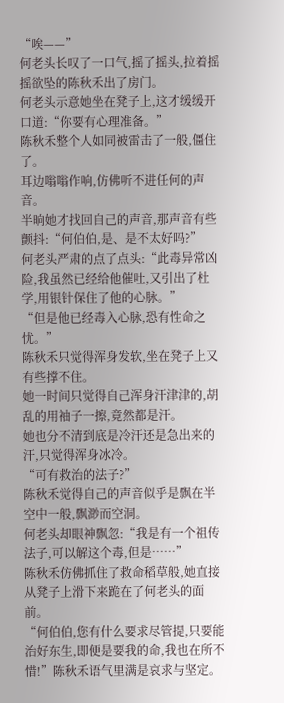“唉——”
何老头长叹了一口气,摇了摇头,拉着摇摇欲坠的陈秋禾出了房门。
何老头示意她坐在凳子上,这才缓缓开口道:“你要有心理准备。”
陈秋禾整个人如同被雷击了一般,僵住了。
耳边嗡嗡作响,仿佛听不进任何的声音。
半晌她才找回自己的声音,那声音有些颤抖:“何伯伯,是、是不太好吗?”
何老头严肃的点了点头:“此毒异常凶险,我虽然已经给他催吐,又引出了杜学,用银针保住了他的心脉。”
“但是他已经毒入心脉,恐有性命之忧。”
陈秋禾只觉得浑身发软,坐在凳子上又有些撑不住。
她一时间只觉得自己浑身汗津津的,胡乱的用袖子一擦,竟然都是汗。
她也分不清到底是冷汗还是急出来的汗,只觉得浑身冰冷。
“可有救治的法子?”
陈秋禾觉得自己的声音似乎是飘在半空中一般,飘渺而空洞。
何老头却眼神飘忽:“我是有一个祖传法子,可以解这个毒,但是……”
陈秋禾仿佛抓住了救命稻草般,她直接从凳子上滑下来跪在了何老头的面前。
“何伯伯,您有什么要求尽管提,只要能治好东生,即便是要我的命,我也在所不惜!”陈秋禾语气里满是哀求与坚定。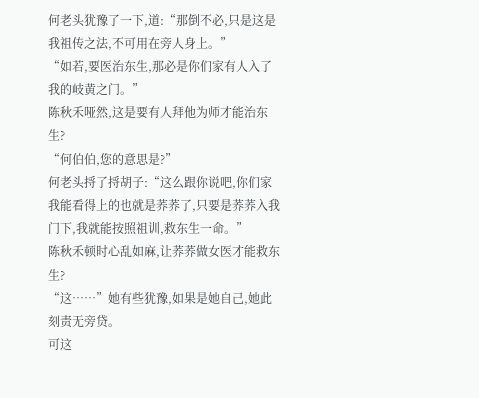何老头犹豫了一下,道:“那倒不必,只是这是我祖传之法,不可用在旁人身上。”
“如若,要医治东生,那必是你们家有人入了我的岐黄之门。”
陈秋禾哑然,这是要有人拜他为师才能治东生?
“何伯伯,您的意思是?”
何老头捋了捋胡子:“这么跟你说吧,你们家我能看得上的也就是荞荞了,只要是荞荞入我门下,我就能按照祖训,救东生一命。”
陈秋禾顿时心乱如麻,让荞荞做女医才能救东生?
“这……”她有些犹豫,如果是她自己,她此刻责无旁贷。
可这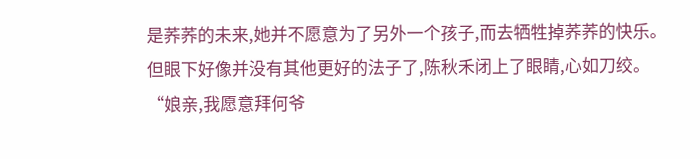是荞荞的未来,她并不愿意为了另外一个孩子,而去牺牲掉荞荞的快乐。
但眼下好像并没有其他更好的法子了,陈秋禾闭上了眼睛,心如刀绞。
“娘亲,我愿意拜何爷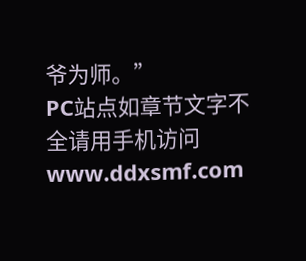爷为师。”
PC站点如章节文字不全请用手机访问www.ddxsmf.com